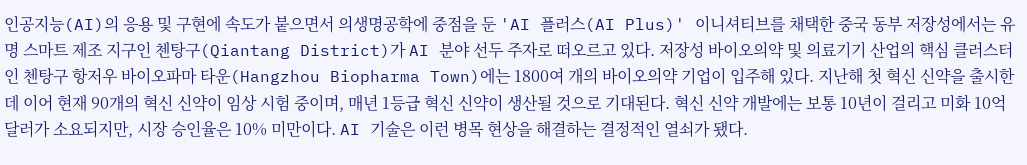인공지능(AI)의 응용 및 구현에 속도가 붙으면서 의생명공학에 중점을 둔 'AI 플러스(AI Plus)' 이니셔티브를 채택한 중국 동부 저장성에서는 유명 스마트 제조 지구인 첸탕구(Qiantang District)가 AI 분야 선두 주자로 떠오르고 있다. 저장성 바이오의약 및 의료기기 산업의 핵심 클러스터인 첸탕구 항저우 바이오파마 타운(Hangzhou Biopharma Town)에는 1800여 개의 바이오의약 기업이 입주해 있다. 지난해 첫 혁신 신약을 출시한 데 이어 현재 90개의 혁신 신약이 임상 시험 중이며, 매년 1등급 혁신 신약이 생산될 것으로 기대된다. 혁신 신약 개발에는 보통 10년이 걸리고 미화 10억 달러가 소요되지만, 시장 승인율은 10% 미만이다. AI 기술은 이런 병목 현상을 해결하는 결정적인 열쇠가 됐다.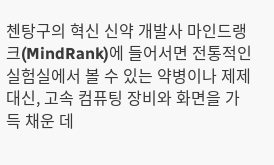첸탕구의 혁신 신약 개발사 마인드랭크(MindRank)에 들어서면 전통적인 실험실에서 볼 수 있는 약병이나 제제 대신, 고속 컴퓨팅 장비와 화면을 가득 채운 데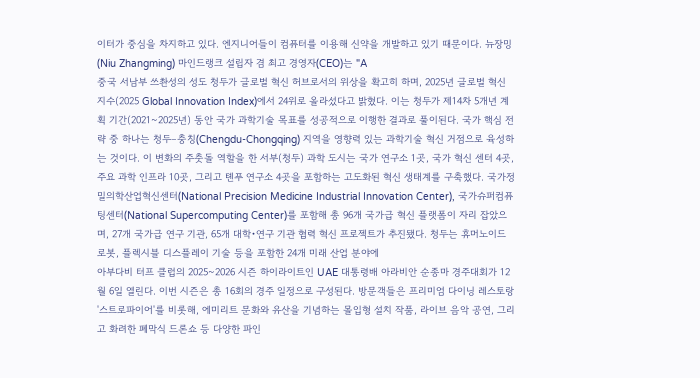이터가 중심을 차지하고 있다. 엔지니어들이 컴퓨터를 이용해 신약을 개발하고 있기 때문이다. 뉴장밍(Niu Zhangming) 마인드랭크 설립자 겸 최고 경영자(CEO)는 "A
중국 서남부 쓰촨성의 성도 청두가 글로벌 혁신 허브로서의 위상을 확고히 하며, 2025년 글로벌 혁신 지수(2025 Global Innovation Index)에서 24위로 올라섰다고 밝혔다. 이는 청두가 제14차 5개년 계획 기간(2021~2025년) 동안 국가 과학기술 목표를 성공적으로 이행한 결과로 풀이된다. 국가 핵심 전략 중 하나는 청두–충칭(Chengdu-Chongqing) 지역을 영향력 있는 과학기술 혁신 거점으로 육성하는 것이다. 이 변화의 주춧돌 역할을 한 서부(청두) 과학 도시는 국가 연구소 1곳, 국가 혁신 센터 4곳, 주요 과학 인프라 10곳, 그리고 톈푸 연구소 4곳을 포함하는 고도화된 혁신 생태계를 구축했다. 국가정밀의학산업혁신센터(National Precision Medicine Industrial Innovation Center), 국가슈퍼컴퓨팅센터(National Supercomputing Center)를 포함해 총 96개 국가급 혁신 플랫폼이 자리 잡았으며, 27개 국가급 연구 기관, 65개 대학•연구 기관 협력 혁신 프로젝트가 추진됐다. 청두는 휴머노이드 로봇, 플렉시블 디스플레이 기술 등을 포함한 24개 미래 산업 분야에
아부다비 터프 클럽의 2025~2026 시즌 하이라이트인 UAE 대통령배 아라비안 순종마 경주대회가 12월 6일 열린다. 이번 시즌은 총 16회의 경주 일정으로 구성된다. 방문객들은 프리미엄 다이닝 레스토랑 '스트로파이어'를 비롯해, 에미리트 문화와 유산을 기념하는 몰입형 설치 작품, 라이브 음악 공연, 그리고 화려한 폐막식 드론쇼 등 다양한 파인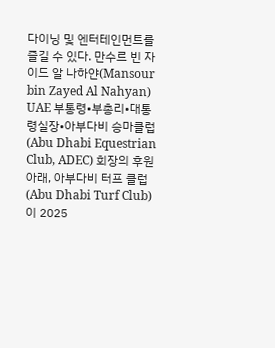다이닝 및 엔터테인먼트를 즐길 수 있다. 만수르 빈 자이드 알 나하얀(Mansour bin Zayed Al Nahyan) UAE 부통령•부총리•대통령실장•아부다비 승마클럽(Abu Dhabi Equestrian Club, ADEC) 회장의 후원 아래, 아부다비 터프 클럽(Abu Dhabi Turf Club)이 2025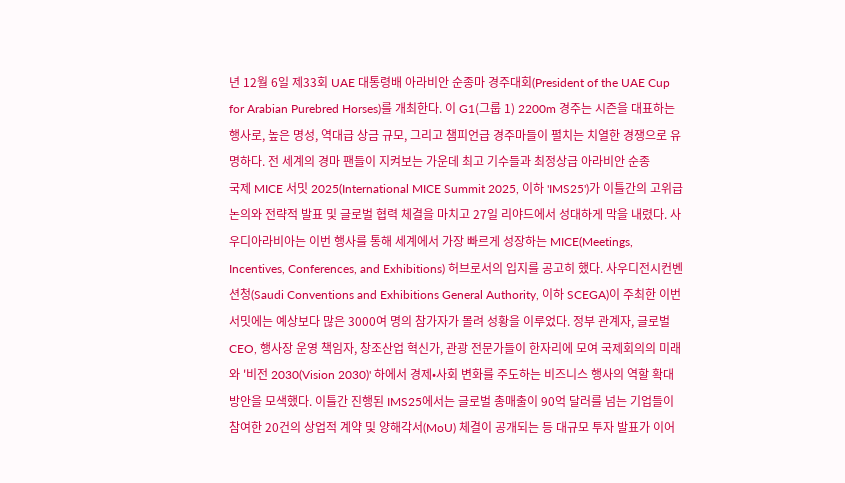년 12월 6일 제33회 UAE 대통령배 아라비안 순종마 경주대회(President of the UAE Cup for Arabian Purebred Horses)를 개최한다. 이 G1(그룹 1) 2200m 경주는 시즌을 대표하는 행사로, 높은 명성, 역대급 상금 규모, 그리고 챔피언급 경주마들이 펼치는 치열한 경쟁으로 유명하다. 전 세계의 경마 팬들이 지켜보는 가운데 최고 기수들과 최정상급 아라비안 순종
국제 MICE 서밋 2025(International MICE Summit 2025, 이하 'IMS25')가 이틀간의 고위급 논의와 전략적 발표 및 글로벌 협력 체결을 마치고 27일 리야드에서 성대하게 막을 내렸다. 사우디아라비아는 이번 행사를 통해 세계에서 가장 빠르게 성장하는 MICE(Meetings, Incentives, Conferences, and Exhibitions) 허브로서의 입지를 공고히 했다. 사우디전시컨벤션청(Saudi Conventions and Exhibitions General Authority, 이하 SCEGA)이 주최한 이번 서밋에는 예상보다 많은 3000여 명의 참가자가 몰려 성황을 이루었다. 정부 관계자, 글로벌 CEO, 행사장 운영 책임자, 창조산업 혁신가, 관광 전문가들이 한자리에 모여 국제회의의 미래와 '비전 2030(Vision 2030)' 하에서 경제•사회 변화를 주도하는 비즈니스 행사의 역할 확대 방안을 모색했다. 이틀간 진행된 IMS25에서는 글로벌 총매출이 90억 달러를 넘는 기업들이 참여한 20건의 상업적 계약 및 양해각서(MoU) 체결이 공개되는 등 대규모 투자 발표가 이어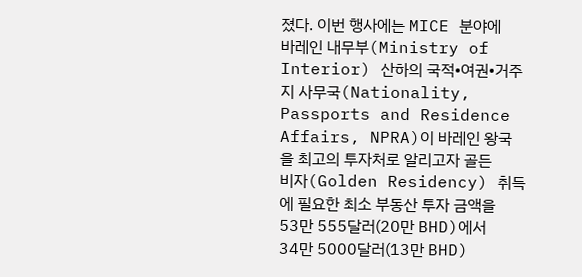졌다. 이번 행사에는 MICE 분야에
바레인 내무부(Ministry of Interior) 산하의 국적•여권•거주지 사무국(Nationality, Passports and Residence Affairs, NPRA)이 바레인 왕국을 최고의 투자처로 알리고자 골든 비자(Golden Residency) 취득에 필요한 최소 부동산 투자 금액을 53만 555달러(20만 BHD)에서 34만 5000달러(13만 BHD)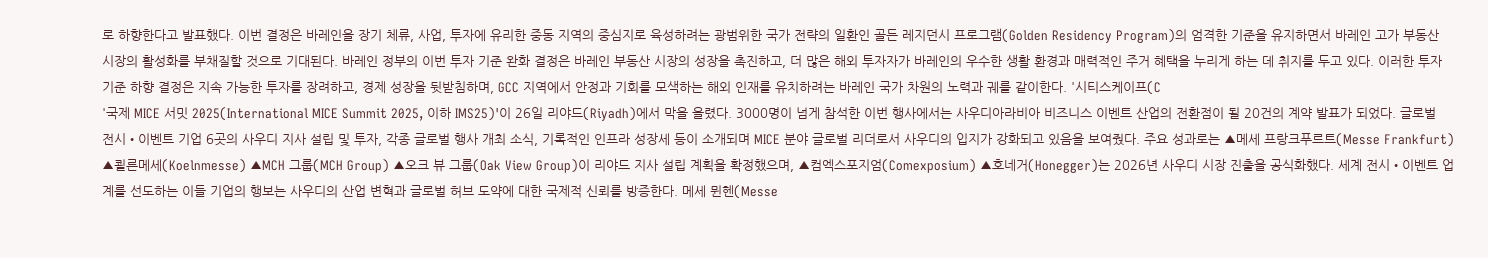로 하향한다고 발표했다. 이번 결정은 바레인을 장기 체류, 사업, 투자에 유리한 중동 지역의 중심지로 육성하려는 광범위한 국가 전략의 일환인 골든 레지던시 프로그램(Golden Residency Program)의 엄격한 기준을 유지하면서 바레인 고가 부동산 시장의 활성화를 부채질할 것으로 기대된다. 바레인 정부의 이번 투자 기준 완화 결정은 바레인 부동산 시장의 성장을 촉진하고, 더 많은 해외 투자자가 바레인의 우수한 생활 환경과 매력적인 주거 혜택을 누리게 하는 데 취지를 두고 있다. 이러한 투자 기준 하향 결정은 지속 가능한 투자를 장려하고, 경제 성장을 뒷받침하며, GCC 지역에서 안정과 기회를 모색하는 해외 인재를 유치하려는 바레인 국가 차원의 노력과 궤를 같이한다. '시티스케이프(C
'국제 MICE 서밋 2025(International MICE Summit 2025, 이하 IMS25)'이 26일 리야드(Riyadh)에서 막을 올렸다. 3000명이 넘게 참석한 이번 행사에서는 사우디아라비아 비즈니스 이벤트 산업의 전환점이 될 20건의 계약 발표가 되었다. 글로벌 전시•이벤트 기업 6곳의 사우디 지사 설립 및 투자, 각종 글로벌 행사 개최 소식, 기록적인 인프라 성장세 등이 소개되며 MICE 분야 글로벌 리더로서 사우디의 입지가 강화되고 있음을 보여줬다. 주요 성과로는 ▲메세 프랑크푸르트(Messe Frankfurt) ▲쾰른메세(Koelnmesse) ▲MCH 그룹(MCH Group) ▲오크 뷰 그룹(Oak View Group)이 리야드 지사 설립 계획을 확정했으며, ▲컴엑스포지엄(Comexposium) ▲호네거(Honegger)는 2026년 사우디 시장 진출을 공식화했다. 세계 전시•이벤트 업계를 선도하는 이들 기업의 행보는 사우디의 산업 변혁과 글로벌 허브 도약에 대한 국제적 신뢰를 방증한다. 메세 뮌헨(Messe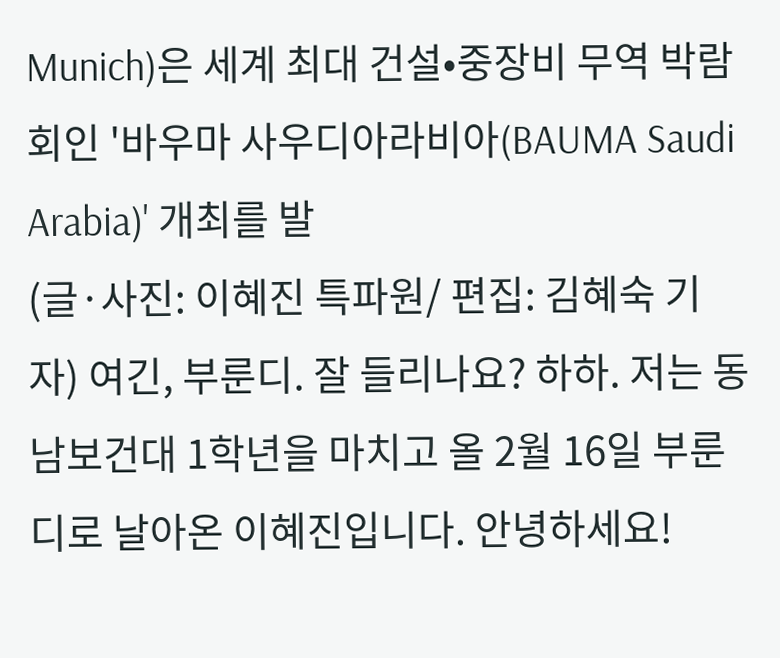Munich)은 세계 최대 건설•중장비 무역 박람회인 '바우마 사우디아라비아(BAUMA Saudi Arabia)' 개최를 발
(글·사진: 이혜진 특파원/ 편집: 김혜숙 기자) 여긴, 부룬디. 잘 들리나요? 하하. 저는 동남보건대 1학년을 마치고 올 2월 16일 부룬디로 날아온 이혜진입니다. 안녕하세요!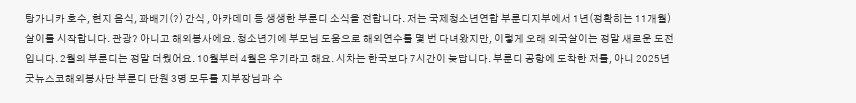탕가니카 호수, 현지 음식, 꽈배기(?) 간식 , 아카데미 등 생생한 부룬디 소식을 전합니다. 저는 국제청소년연합 부룬디지부에서 1년(정확히는 11개월) 살이를 시작합니다. 관광? 아니고 해외봉사에요. 청소년기에 부모님 도움으로 해외연수를 몇 번 다녀왔지만, 이렇게 오래 외국살이는 정말 새로운 도전입니다. 2월의 부룬디는 정말 더웠어요. 10월부터 4월은 우기라고 해요. 시차는 한국보다 7시간이 늦답니다. 부룬디 공항에 도착한 저를, 아니 2025년 굿뉴스코해외봉사단 부룬디 단원 3명 모두를 지부장님과 수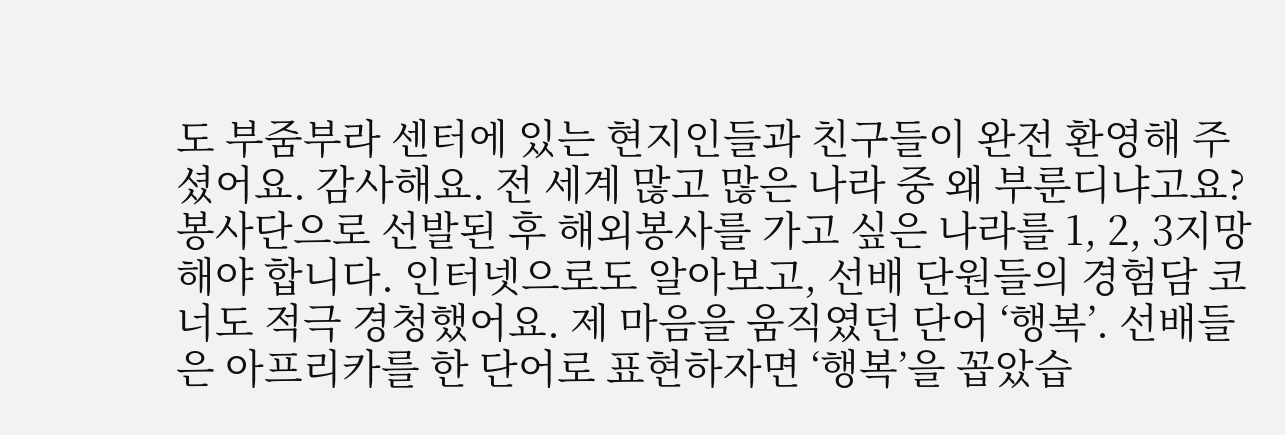도 부줌부라 센터에 있는 현지인들과 친구들이 완전 환영해 주셨어요. 감사해요. 전 세계 많고 많은 나라 중 왜 부룬디냐고요? 봉사단으로 선발된 후 해외봉사를 가고 싶은 나라를 1, 2, 3지망해야 합니다. 인터넷으로도 알아보고, 선배 단원들의 경험담 코너도 적극 경청했어요. 제 마음을 움직였던 단어 ‘행복’. 선배들은 아프리카를 한 단어로 표현하자면 ‘행복’을 꼽았습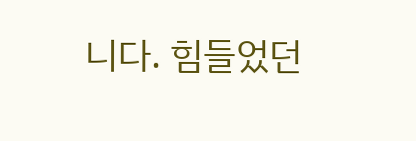니다. 힘들었던